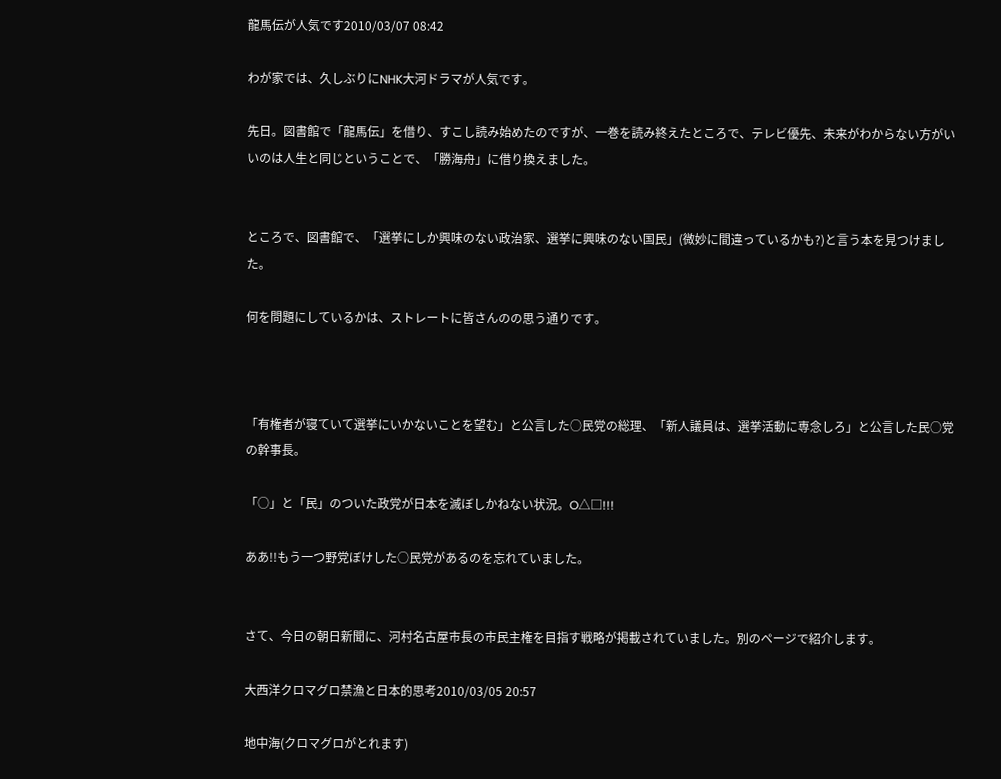龍馬伝が人気です2010/03/07 08:42

わが家では、久しぶりにNHK大河ドラマが人気です。

先日。図書館で「龍馬伝」を借り、すこし読み始めたのですが、一巻を読み終えたところで、テレビ優先、未来がわからない方がいいのは人生と同じということで、「勝海舟」に借り換えました。


ところで、図書館で、「選挙にしか興味のない政治家、選挙に興味のない国民」(微妙に間違っているかも?)と言う本を見つけました。

何を問題にしているかは、ストレートに皆さんのの思う通りです。



「有権者が寝ていて選挙にいかないことを望む」と公言した○民党の総理、「新人議員は、選挙活動に専念しろ」と公言した民○党の幹事長。

「○」と「民」のついた政党が日本を滅ぼしかねない状況。O△□!!!

ああ!!もう一つ野党ぼけした○民党があるのを忘れていました。


さて、今日の朝日新聞に、河村名古屋市長の市民主権を目指す戦略が掲載されていました。別のページで紹介します。

大西洋クロマグロ禁漁と日本的思考2010/03/05 20:57

地中海(クロマグロがとれます)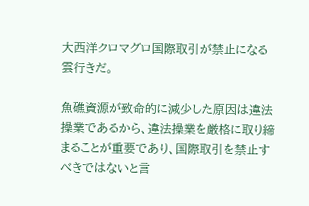大西洋クロマグロ国際取引が禁止になる雲行きだ。

魚礁資源が致命的に減少した原因は違法操業であるから、違法操業を厳格に取り締まることが重要であり、国際取引を禁止すべきではないと言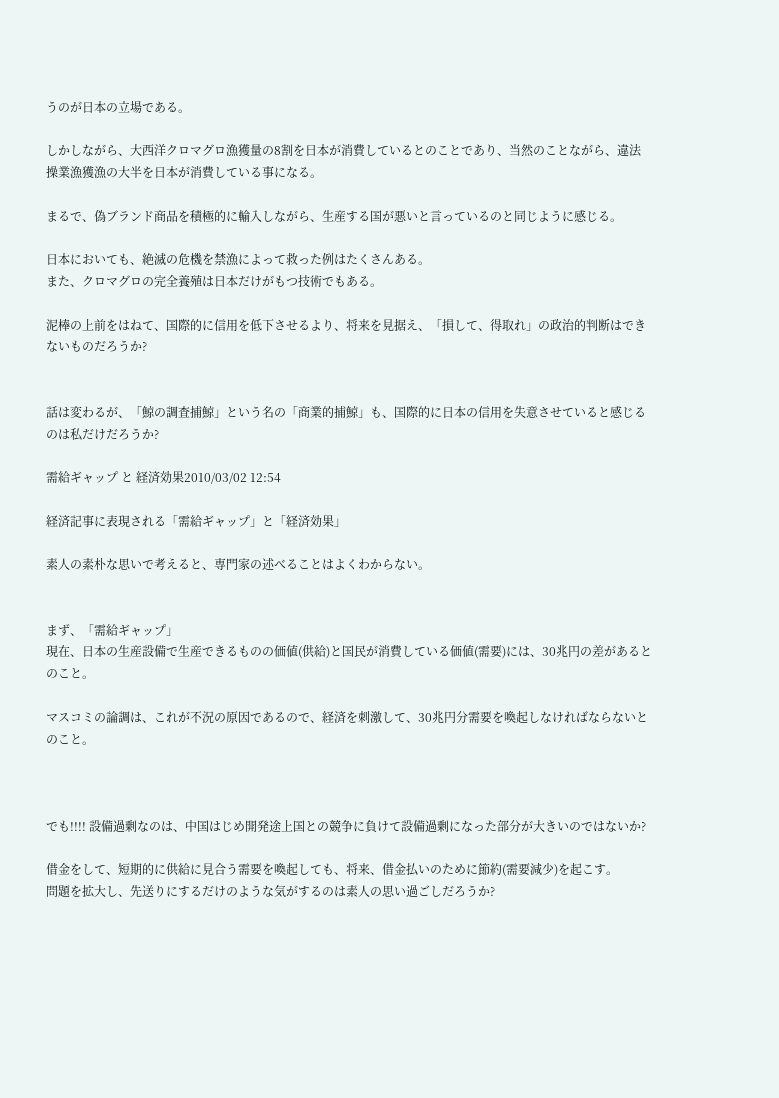うのが日本の立場である。

しかしながら、大西洋クロマグロ漁獲量の8割を日本が消費しているとのことであり、当然のことながら、違法操業漁獲漁の大半を日本が消費している事になる。

まるで、偽ブランド商品を積極的に輸入しながら、生産する国が悪いと言っているのと同じように感じる。

日本においても、絶滅の危機を禁漁によって救った例はたくさんある。
また、クロマグロの完全養殖は日本だけがもつ技術でもある。

泥棒の上前をはねて、国際的に信用を低下させるより、将来を見据え、「損して、得取れ」の政治的判断はできないものだろうか?


話は変わるが、「鯨の調査捕鯨」という名の「商業的捕鯨」も、国際的に日本の信用を失意させていると感じるのは私だけだろうか?

需給ギャップ と 経済効果2010/03/02 12:54

経済記事に表現される「需給ギャップ」と「経済効果」

素人の素朴な思いで考えると、専門家の述べることはよくわからない。


まず、「需給ギャップ」
現在、日本の生産設備で生産できるものの価値(供給)と国民が消費している価値(需要)には、30兆円の差があるとのこと。

マスコミの論調は、これが不況の原因であるので、経済を刺激して、30兆円分需要を喚起しなければならないとのこと。



でも!!!! 設備過剰なのは、中国はじめ開発途上国との競争に負けて設備過剰になった部分が大きいのではないか?

借金をして、短期的に供給に見合う需要を喚起しても、将来、借金払いのために節約(需要減少)を起こす。
問題を拡大し、先送りにするだけのような気がするのは素人の思い過ごしだろうか?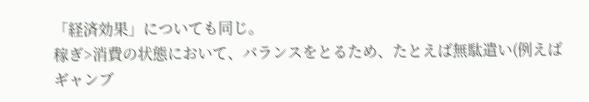「経済効果」についても同じ。
稼ぎ>消費の状態において、バランスをとるため、たとえば無駄遣い(例えばギャンブ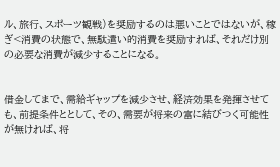ル、旅行、スポーツ観戦)を奨励するのは悪いことではないが、稼ぎ<消費の状態で、無駄遣い的消費を奨励すれば、それだけ別の必要な消費が減少することになる。


借金してまで、需給ギャップを減少させ、経済効果を発揮させても、前提条件ととして、その、需要が将来の富に結びつく可能性が無ければ、将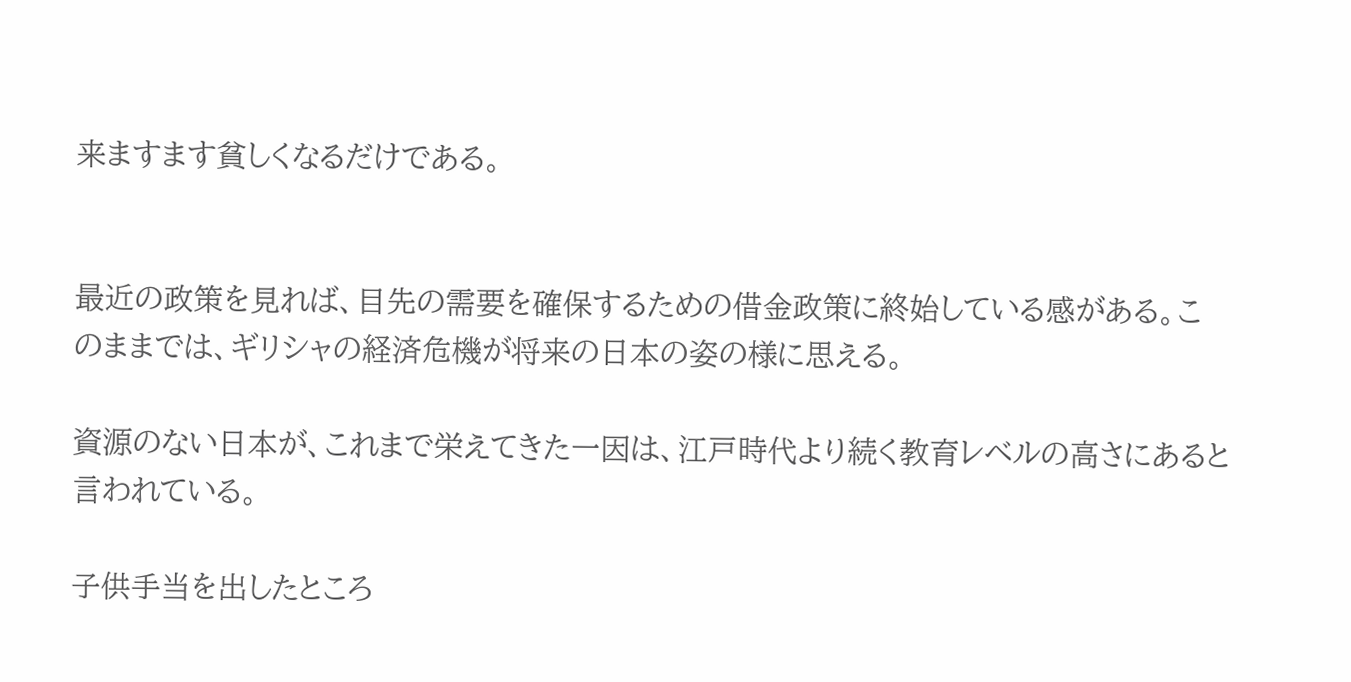来ますます貧しくなるだけである。


最近の政策を見れば、目先の需要を確保するための借金政策に終始している感がある。こ
のままでは、ギリシャの経済危機が将来の日本の姿の様に思える。

資源のない日本が、これまで栄えてきた一因は、江戸時代より続く教育レベルの高さにあると言われている。

子供手当を出したところ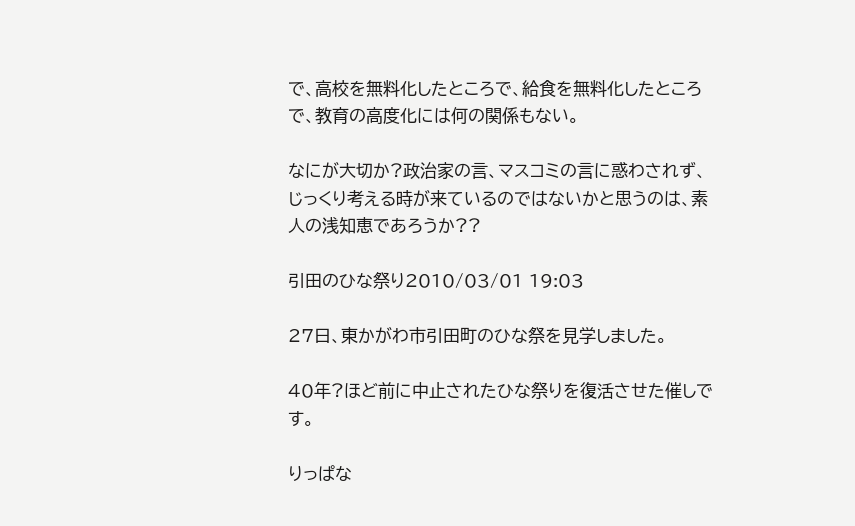で、高校を無料化したところで、給食を無料化したところで、教育の高度化には何の関係もない。

なにが大切か?政治家の言、マスコミの言に惑わされず、じっくり考える時が来ているのではないかと思うのは、素人の浅知恵であろうか??

引田のひな祭り2010/03/01 19:03

27日、東かがわ市引田町のひな祭を見学しました。

40年?ほど前に中止されたひな祭りを復活させた催しです。

りっぱな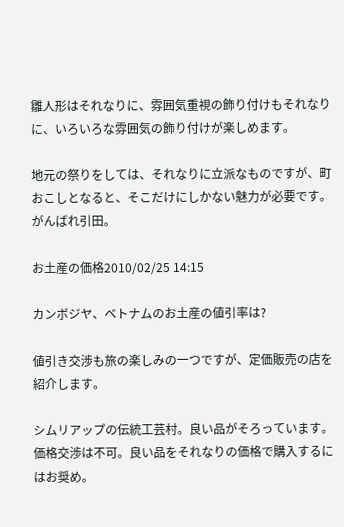雛人形はそれなりに、雰囲気重視の飾り付けもそれなりに、いろいろな雰囲気の飾り付けが楽しめます。

地元の祭りをしては、それなりに立派なものですが、町おこしとなると、そこだけにしかない魅力が必要です。がんばれ引田。

お土産の価格2010/02/25 14:15

カンボジヤ、ベトナムのお土産の値引率は?

値引き交渉も旅の楽しみの一つですが、定価販売の店を紹介します。

シムリアップの伝統工芸村。良い品がそろっています。価格交渉は不可。良い品をそれなりの価格で購入するにはお奨め。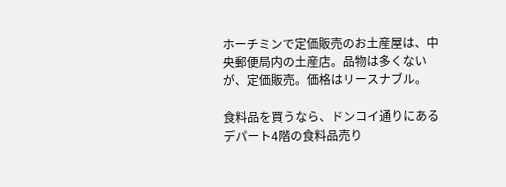ホーチミンで定価販売のお土産屋は、中央郵便局内の土産店。品物は多くないが、定価販売。価格はリースナブル。

食料品を買うなら、ドンコイ通りにあるデパート4階の食料品売り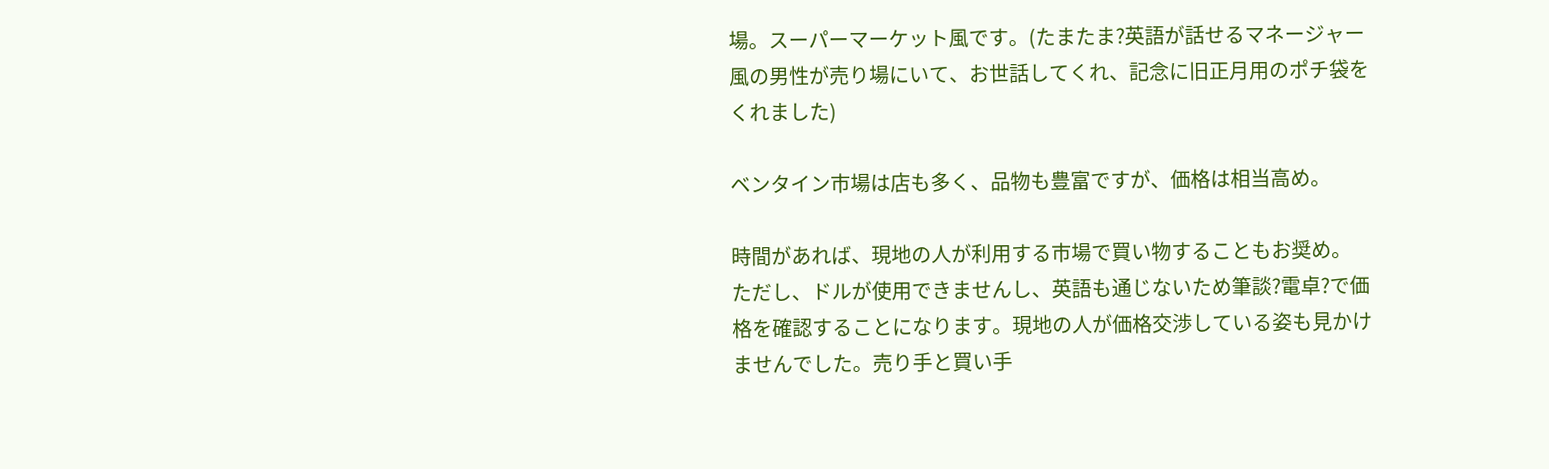場。スーパーマーケット風です。(たまたま?英語が話せるマネージャー風の男性が売り場にいて、お世話してくれ、記念に旧正月用のポチ袋をくれました)

ベンタイン市場は店も多く、品物も豊富ですが、価格は相当高め。

時間があれば、現地の人が利用する市場で買い物することもお奨め。
ただし、ドルが使用できませんし、英語も通じないため筆談?電卓?で価格を確認することになります。現地の人が価格交渉している姿も見かけませんでした。売り手と買い手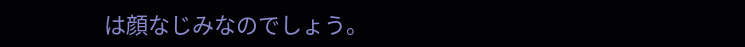は顔なじみなのでしょう。